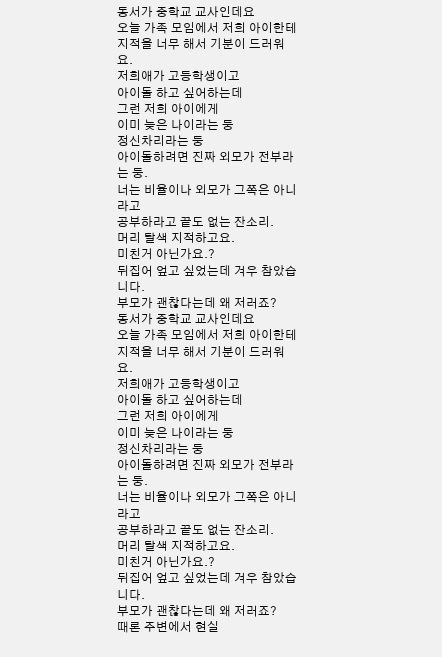동서가 중학교 교사인데요
오늘 가족 모임에서 저희 아이한테 지적을 너무 해서 기분이 드러워요.
저희애가 고등학생이고
아이돌 하고 싶어하는데
그런 저희 아이에게
이미 늦은 나이라는 둥
정신차리라는 둥
아이돌하려면 진짜 외모가 전부라는 둥.
너는 비율이나 외모가 그쪽은 아니라고
공부하라고 끝도 없는 잔소리.
머리 탈색 지적하고요.
미친거 아닌가요.?
뒤집어 엎고 싶었는데 겨우 참았습니다.
부모가 괜찮다는데 왜 저러죠?
동서가 중학교 교사인데요
오늘 가족 모임에서 저희 아이한테 지적을 너무 해서 기분이 드러워요.
저희애가 고등학생이고
아이돌 하고 싶어하는데
그런 저희 아이에게
이미 늦은 나이라는 둥
정신차리라는 둥
아이돌하려면 진짜 외모가 전부라는 둥.
너는 비율이나 외모가 그쪽은 아니라고
공부하라고 끝도 없는 잔소리.
머리 탈색 지적하고요.
미친거 아닌가요.?
뒤집어 엎고 싶었는데 겨우 참았습니다.
부모가 괜찮다는데 왜 저러죠?
때론 주변에서 현실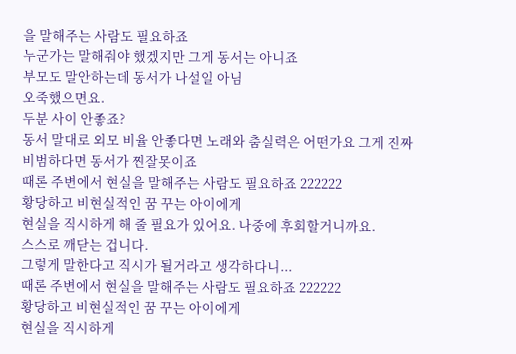을 말해주는 사람도 필요하죠
누군가는 말해줘야 했겠지만 그게 동서는 아니죠
부모도 말안하는데 동서가 나설일 아님
오죽했으면요.
두분 사이 안좋죠?
동서 말대로 외모 비율 안좋다면 노래와 춤실력은 어떤가요 그게 진짜 비범하다면 동서가 찐잘못이죠
때론 주변에서 현실을 말해주는 사람도 필요하죠 222222
황당하고 비현실적인 꿈 꾸는 아이에게
현실을 직시하게 해 줄 필요가 있어요. 나중에 후회할거니까요.
스스로 깨닫는 겁니다.
그렇게 말한다고 직시가 될거라고 생각하다니...
때론 주변에서 현실을 말해주는 사람도 필요하죠 222222
황당하고 비현실적인 꿈 꾸는 아이에게
현실을 직시하게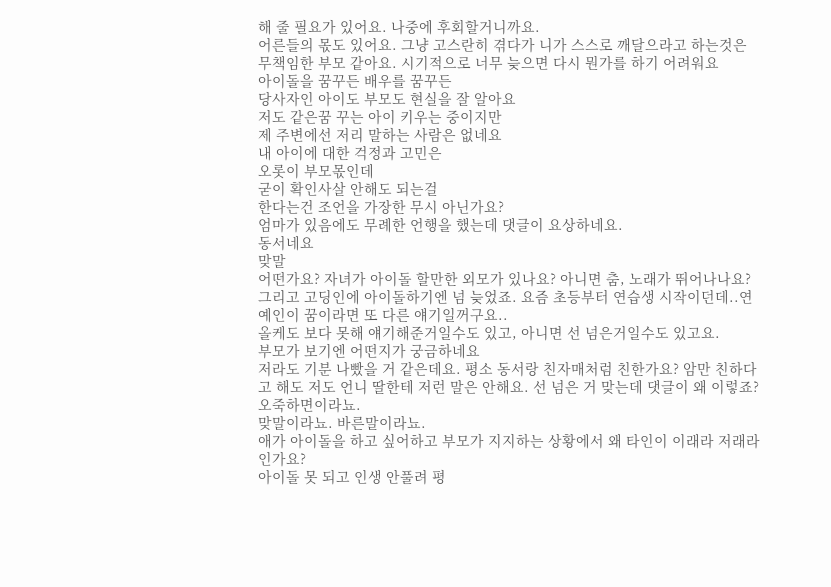해 줄 필요가 있어요. 나중에 후회할거니까요.
어른들의 몫도 있어요. 그냥 고스란히 겪다가 니가 스스로 깨달으라고 하는것은
무책임한 부모 같아요. 시기적으로 너무 늦으면 다시 뭔가를 하기 어려워요
아이돌을 꿈꾸든 배우를 꿈꾸든
당사자인 아이도 부모도 현실을 잘 알아요
저도 같은꿈 꾸는 아이 키우는 중이지만
제 주변에선 저리 말하는 사람은 없네요
내 아이에 대한 걱정과 고민은
오롯이 부모몫인데
굳이 확인사살 안해도 되는걸
한다는건 조언을 가장한 무시 아닌가요?
엄마가 있음에도 무례한 언행을 했는데 댓글이 요상하네요.
동서네요
맞말
어떤가요? 자녀가 아이돌 할만한 외모가 있나요? 아니면 춤, 노래가 뛰어나나요? 그리고 고딩인에 아이돌하기엔 넘 늦었죠. 요즘 초등부터 연습생 시작이던데..연예인이 꿈이라면 또 다른 얘기일꺼구요..
올케도 보다 못해 얘기해준거일수도 있고, 아니면 선 넘은거일수도 있고요.
부모가 보기엔 어떤지가 궁금하네요
저라도 기분 나빴을 거 같은데요. 평소 동서랑 친자매처럼 친한가요? 암만 친하다고 해도 저도 언니 딸한테 저런 말은 안해요. 선 넘은 거 맞는데 댓글이 왜 이렇죠?
오죽하면이라뇨.
맞말이라뇨. 바른말이라뇨.
애가 아이돌을 하고 싶어하고 부모가 지지하는 상황에서 왜 타인이 이래라 저래라인가요?
아이돌 못 되고 인생 안풀려 평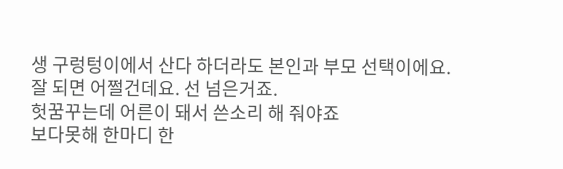생 구렁텅이에서 산다 하더라도 본인과 부모 선택이에요.
잘 되면 어쩔건데요. 선 넘은거죠.
헛꿈꾸는데 어른이 돼서 쓴소리 해 줘야죠
보다못해 한마디 한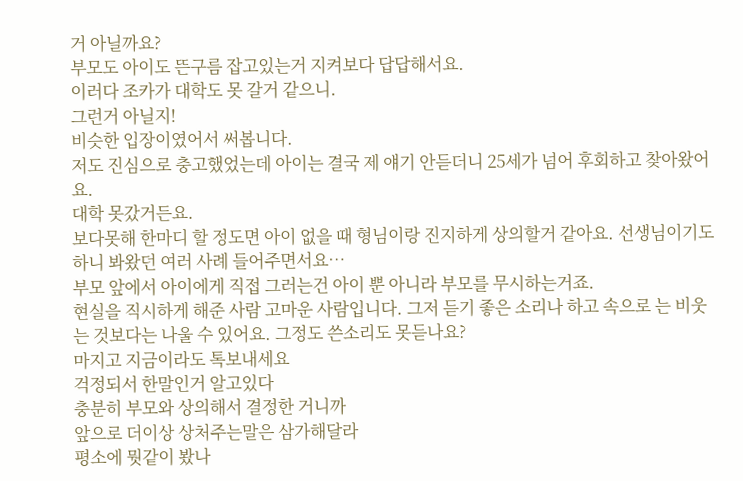거 아닐까요?
부모도 아이도 뜬구름 잡고있는거 지켜보다 답답해서요.
이러다 조카가 대학도 못 갈거 같으니.
그런거 아닐지!
비슷한 입장이였어서 써봅니다.
저도 진심으로 충고했었는데 아이는 결국 제 얘기 안듣더니 25세가 넘어 후회하고 찾아왔어요.
대학 못갔거든요.
보다못해 한마디 할 정도면 아이 없을 때 형님이랑 진지하게 상의할거 같아요. 선생님이기도 하니 봐왔던 여러 사례 들어주면서요…
부모 앞에서 아이에게 직접 그러는건 아이 뿐 아니라 부모를 무시하는거죠.
현실을 직시하게 해준 사람 고마운 사람입니다. 그저 듣기 좋은 소리나 하고 속으로 는 비웃는 것보다는 나울 수 있어요. 그정도 쓴소리도 못듣나요?
마지고 지금이라도 톡보내세요
걱정되서 한말인거 알고있다
충분히 부모와 상의해서 결정한 거니까
앞으로 더이상 상처주는말은 삼가해달라
평소에 뭣같이 봤나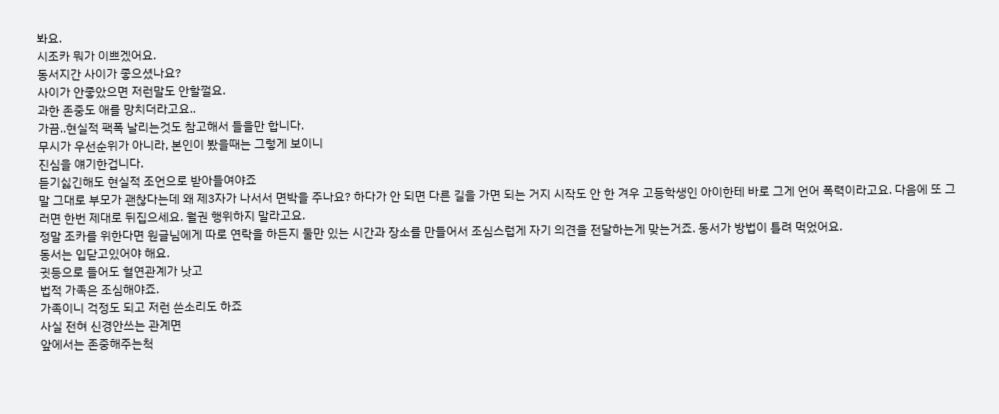봐요.
시조카 뭐가 이쁘겠어요.
동서지간 사이가 좋으셨나요?
사이가 안좋았으면 저런말도 안할껄요.
과한 존중도 애를 망치더라고요..
가끔..현실적 팩폭 날리는것도 참고해서 들을만 합니다.
무시가 우선순위가 아니라, 본인이 봤을때는 그렇게 보이니
진심을 얘기한겁니다.
듣기싫긴해도 현실적 조언으로 받아들여야죠
말 그대로 부모가 괜찮다는데 왜 제3자가 나서서 면박을 주나요? 하다가 안 되면 다른 길을 가면 되는 거지 시작도 안 한 겨우 고등학생인 아이한테 바로 그게 언어 폭력이라고요. 다음에 또 그러면 한번 제대로 뒤집으세요. 월권 행위하지 말라고요.
정말 조카를 위한다면 원글님에게 따로 연락을 하든지 둘만 있는 시간과 장소를 만들어서 조심스럽게 자기 의견을 전달하는게 맞는거죠. 동서가 방법이 틀려 먹었어요.
동서는 입닫고있어야 해요.
귓등으로 들어도 혈연관계가 낫고
법적 가족은 조심해야죠.
가족이니 걱정도 되고 저런 쓴소리도 하죠
사실 전혀 신경안쓰는 관계면
앞에서는 존중해주는척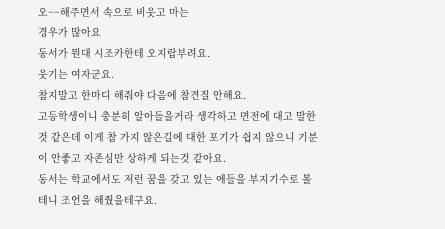오~~해주면서 속으로 비웃고 마는
경우가 많아요
동서가 뭔대 시조카한테 오지랍부려요.
웃기는 여자군요.
참지말고 한마디 해줘야 다음에 참견질 안해요.
고등학생이니 충분히 알아들을거라 생각하고 면전에 대고 말한것 같은데 이게 참 가지 않은길에 대한 포기가 쉽지 않으니 기분이 안좋고 자존심만 상하게 되는것 같아요.
동서는 학교에서도 저런 꿈을 갖고 있는 애들을 부지기수로 볼테니 조언을 해줬을테구요.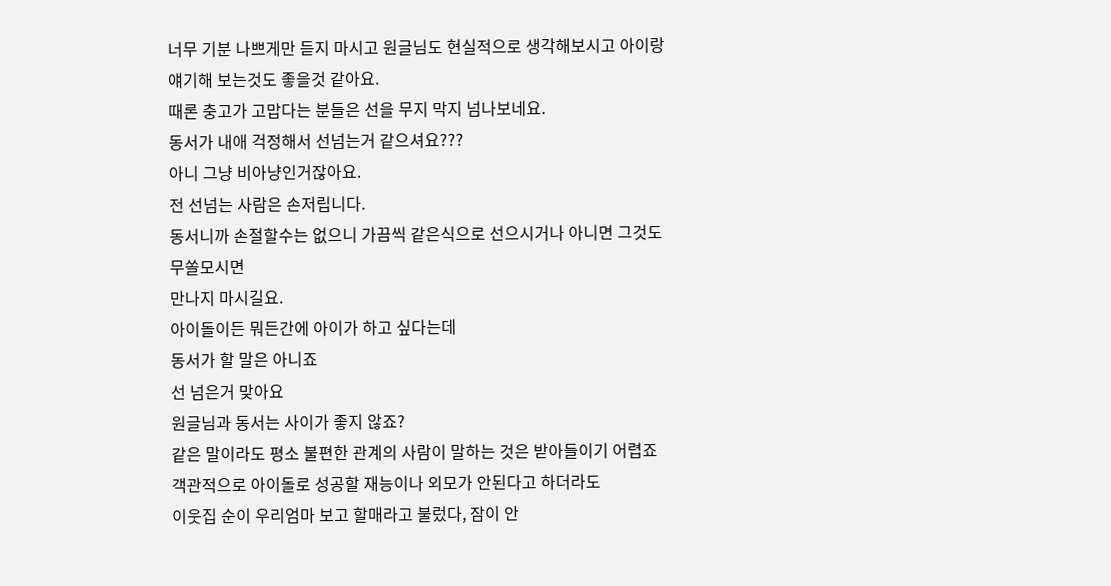너무 기분 나쁘게만 듣지 마시고 원글님도 현실적으로 생각해보시고 아이랑 얘기해 보는것도 좋을것 같아요.
때론 충고가 고맙다는 분들은 선을 무지 막지 넘나보네요.
동서가 내애 걱정해서 선넘는거 같으셔요???
아니 그냥 비아냥인거잖아요.
전 선넘는 사람은 손저립니다.
동서니까 손절할수는 없으니 가끔씩 같은식으로 선으시거나 아니면 그것도 무쏠모시면
만나지 마시길요.
아이돌이든 뭐든간에 아이가 하고 싶다는데
동서가 할 말은 아니죠
선 넘은거 맞아요
원글님과 동서는 사이가 좋지 않죠?
같은 말이라도 평소 불편한 관계의 사람이 말하는 것은 받아들이기 어렵죠
객관적으로 아이돌로 성공할 재능이나 외모가 안된다고 하더라도
이웃집 순이 우리엄마 보고 할매라고 불렀다, 잠이 안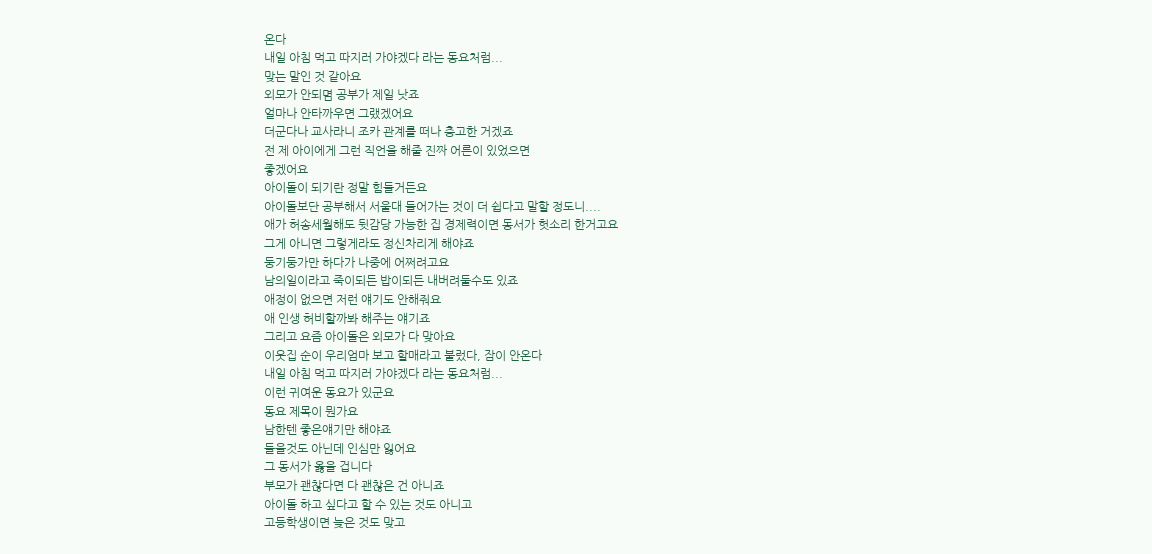온다
내일 아침 먹고 따지러 가야겠다 라는 동요처럼...
맞는 말인 것 같아요
외모가 안되몀 공부가 제일 낫죠
얼마나 안타까우면 그랬겠어요
더군다나 교사라니 조카 관계를 떠나 충고한 거겠죠
전 제 아이에게 그런 직언을 해줄 진짜 어른이 있었으면
좋겠어요
아이돌이 되기란 정말 힘들거든요
아이돌보단 공부해서 서울대 들어가는 것이 더 쉽다고 말할 정도니....
애가 허송세월해도 뒷감당 가능한 집 경제력이면 동서가 헛소리 한거고요
그게 아니면 그렇게라도 정신차리게 해야죠
둥기둥가만 하다가 나중에 어쩌려고요
남의일이라고 죽이되든 밥이되든 내버려둘수도 있죠
애정이 없으면 저런 얘기도 안해줘요
애 인생 허비할까봐 해주는 얘기죠
그리고 요즘 아이돌은 외모가 다 맞아요
이웃집 순이 우리엄마 보고 할매라고 불렀다, 잠이 안온다
내일 아침 먹고 따지러 가야겠다 라는 동요처럼...
이런 귀여운 동요가 있군요
동요 제목이 뭔가요
남한텐 좋은얘기만 해야죠
들을것도 아닌데 인심만 잃어요
그 동서가 옳을 겁니다
부모가 괜찮다면 다 괜찮은 건 아니죠
아이돌 하고 싶다고 할 수 있는 것도 아니고
고등학생이면 늦은 것도 맞고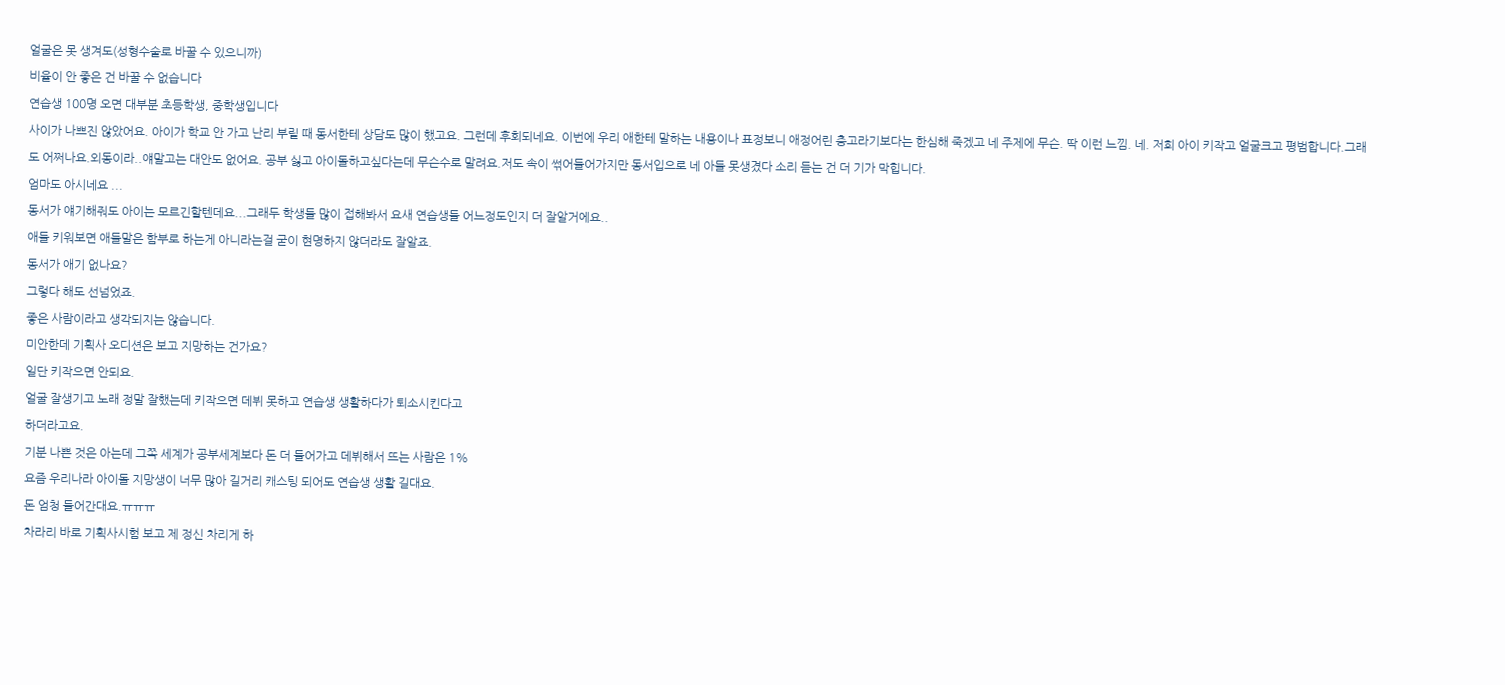얼굴은 못 생겨도(성형수술로 바꿀 수 있으니까)
비율이 안 좋은 건 바꿀 수 없습니다
연습생 100명 오면 대부분 초등학생, 중학생입니다
사이가 나쁘진 않았어요. 아이가 학교 안 가고 난리 부릴 때 동서한테 상담도 많이 했고요. 그런데 후회되네요. 이번에 우리 애한테 말하는 내용이나 표정보니 애정어린 충고라기보다는 한심해 죽겠고 네 주제에 무슨. 딱 이런 느낌. 네. 저희 아이 키작고 얼굴크고 평범합니다.그래도 어쩌나요.외동이라..얘말고는 대안도 없어요. 공부 싫고 아이돌하고싶다는데 무슨수로 말려요.저도 속이 썪어들어가지만 동서입으로 네 아들 못생겼다 소리 듣는 건 더 기가 막힙니다.
엄마도 아시네요 ...
동서가 얘기해줘도 아이는 모르긴할텐데요...그래두 학생들 많이 접해봐서 요새 연습생들 어느정도인지 더 잘알거에요..
애들 키워보면 애들말은 함부로 하는게 아니라는걸 굳이 현명하지 않더라도 잘알죠.
동서가 애기 없나요?
그렇다 해도 선넘었죠.
좋은 사람이라고 생각되지는 않습니다.
미안한데 기획사 오디션은 보고 지망하는 건가요?
일단 키작으면 안되요.
얼굴 잘생기고 노래 정말 잘했는데 키작으면 데뷔 못하고 연습생 생활하다가 퇴소시킨다고
하더라고요.
기분 나쁜 것은 아는데 그쪽 세계가 공부세계보다 돈 더 들어가고 데뷔해서 뜨는 사람은 1%
요즘 우리나라 아이돌 지망생이 너무 많아 길거리 캐스팅 되어도 연습생 생활 길대요.
돈 엄청 들어간대요.ㅠㅠㅠ
차라리 바로 기획사시험 보고 제 정신 차리게 하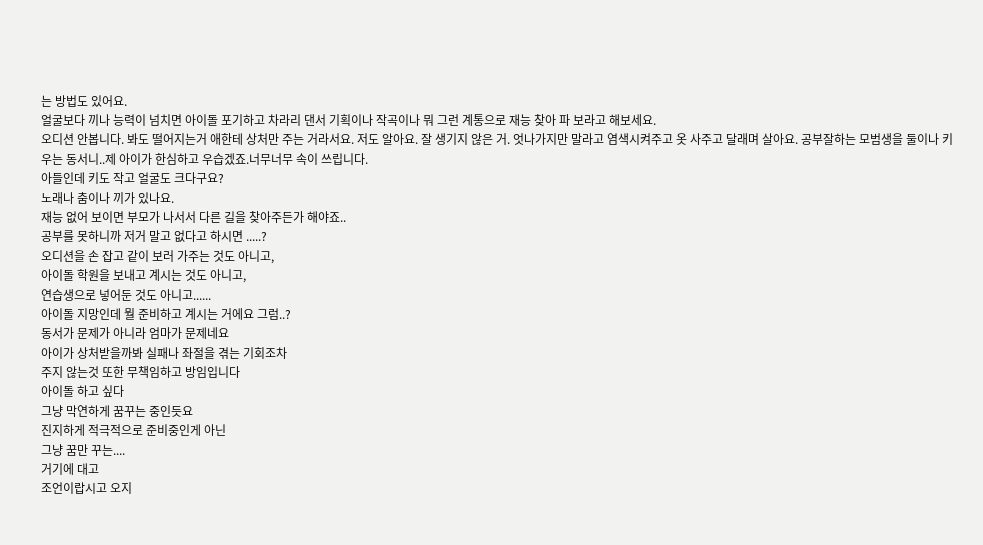는 방법도 있어요.
얼굴보다 끼나 능력이 넘치면 아이돌 포기하고 차라리 댄서 기획이나 작곡이나 뭐 그런 계통으로 재능 찾아 파 보라고 해보세요.
오디션 안봅니다. 봐도 떨어지는거 애한테 상처만 주는 거라서요. 저도 알아요. 잘 생기지 않은 거. 엇나가지만 말라고 염색시켜주고 옷 사주고 달래며 살아요. 공부잘하는 모범생을 둘이나 키우는 동서니..제 아이가 한심하고 우습겠죠.너무너무 속이 쓰립니다.
아들인데 키도 작고 얼굴도 크다구요?
노래나 춤이나 끼가 있나요.
재능 없어 보이면 부모가 나서서 다른 길을 찾아주든가 해야죠..
공부를 못하니까 저거 말고 없다고 하시면 .....?
오디션을 손 잡고 같이 보러 가주는 것도 아니고,
아이돌 학원을 보내고 계시는 것도 아니고,
연습생으로 넣어둔 것도 아니고......
아이돌 지망인데 뭘 준비하고 계시는 거에요 그럼..?
동서가 문제가 아니라 엄마가 문제네요
아이가 상처받을까봐 실패나 좌절을 겪는 기회조차
주지 않는것 또한 무책임하고 방임입니다
아이돌 하고 싶다
그냥 막연하게 꿈꾸는 중인듯요
진지하게 적극적으로 준비중인게 아닌
그냥 꿈만 꾸는....
거기에 대고
조언이랍시고 오지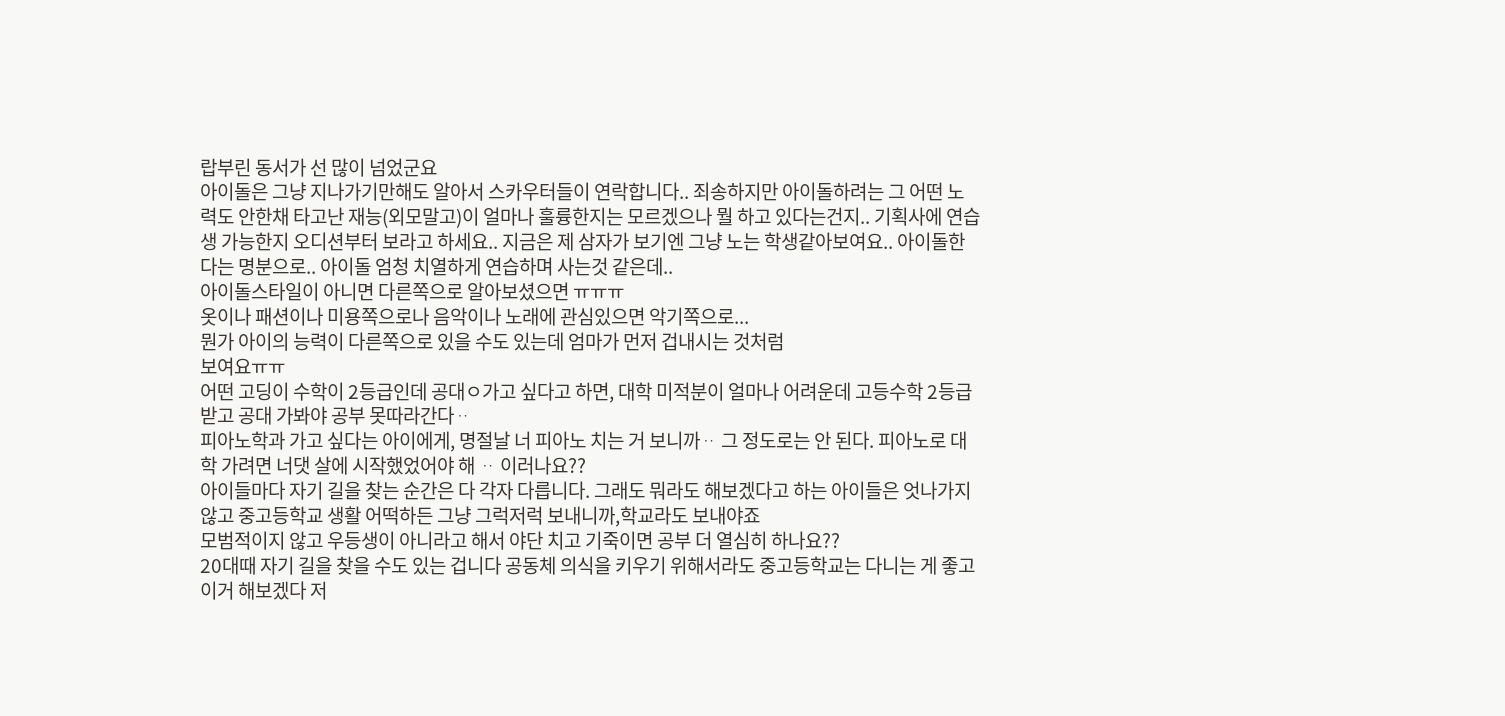랍부린 동서가 선 많이 넘었군요
아이돌은 그냥 지나가기만해도 알아서 스카우터들이 연락합니다.. 죄송하지만 아이돌하려는 그 어떤 노력도 안한채 타고난 재능(외모말고)이 얼마나 훌륭한지는 모르겠으나 뭘 하고 있다는건지.. 기획사에 연습생 가능한지 오디션부터 보라고 하세요.. 지금은 제 삼자가 보기엔 그냥 노는 학생같아보여요.. 아이돌한다는 명분으로.. 아이돌 엄청 치열하게 연습하며 사는것 같은데..
아이돌스타일이 아니면 다른쪽으로 알아보셨으면 ㅠㅠㅠ
옷이나 패션이나 미용쪽으로나 음악이나 노래에 관심있으면 악기쪽으로...
뭔가 아이의 능력이 다른쪽으로 있을 수도 있는데 엄마가 먼저 겁내시는 것처럼
보여요ㅠㅠ
어떤 고딩이 수학이 2등급인데 공대ㅇ가고 싶다고 하면, 대학 미적분이 얼마나 어려운데 고등수학 2등급 받고 공대 가봐야 공부 못따라간다ᆢ
피아노학과 가고 싶다는 아이에게, 명절날 너 피아노 치는 거 보니까ᆢ 그 정도로는 안 된다. 피아노로 대학 가려면 너댓 살에 시작했었어야 해 ᆢ 이러나요??
아이들마다 자기 길을 찾는 순간은 다 각자 다릅니다. 그래도 뭐라도 해보겠다고 하는 아이들은 엇나가지 않고 중고등학교 생활 어떡하든 그냥 그럭저럭 보내니까,학교라도 보내야죠
모범적이지 않고 우등생이 아니라고 해서 야단 치고 기죽이면 공부 더 열심히 하나요??
20대때 자기 길을 찾을 수도 있는 겁니다 공동체 의식을 키우기 위해서라도 중고등학교는 다니는 게 좋고 이거 해보겠다 저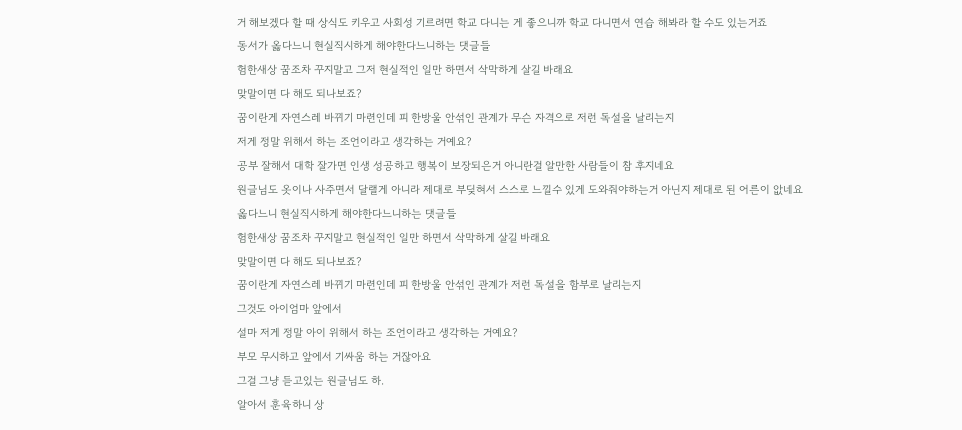거 해보겠다 할 때 상식도 키우고 사회성 기르려면 학교 다니는 게 좋으니까 학교 다니면서 연습 해봐라 할 수도 있는거죠
동서가 옳다느니 현실직시하게 해야한다느니하는 댓글들
험한새상 꿈조차 꾸지말고 그저 현실적인 일만 하면서 삭막하게 살길 바래요
맞말이면 다 해도 되나보죠?
꿈이란게 자연스레 바뀌기 마련인데 피 한방울 안섞인 관계가 무슨 자격으로 저런 독설을 날리는지
저게 정말 위해서 하는 조언이라고 생각하는 거예요?
공부 잘해서 대학 잘가면 인생 성공하고 행복이 보장되은거 아니란걸 알만한 사람들이 참 후지네요
원글님도 옷이나 사주면서 달랠게 아니라 제대로 부딪혀서 스스로 느낄수 있게 도와줘야하는거 아닌지 제대로 된 어른이 앖네요
옳다느니 현실직시하게 해야한다느니하는 댓글들
험한새상 꿈조차 꾸지말고 현실적인 일만 하면서 삭막하게 살길 바래요
맞말이면 다 해도 되나보죠?
꿈이란게 자연스레 바뀌기 마련인데 피 한방울 안섞인 관계가 저런 독설을 함부로 날리는지
그것도 아이엄마 앞에서
설마 저게 정말 아이 위해서 하는 조언이라고 생각하는 거예요?
부모 무시하고 앞에서 기싸움 하는 거잖아요
그걸 그냥 듣고있는 원글님도 하.
알아서 훈육하니 상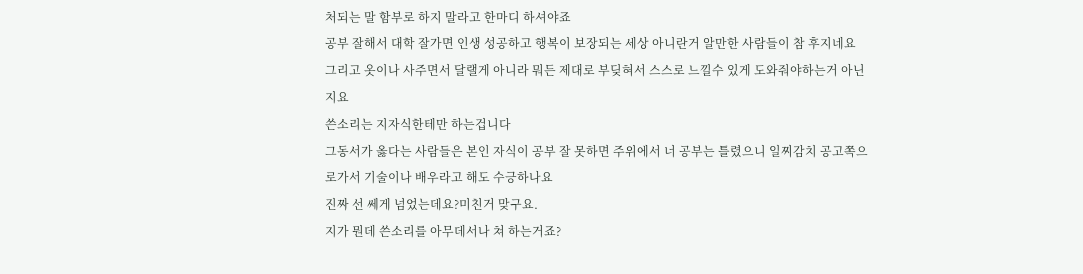처되는 말 함부로 하지 말라고 한마디 하셔야죠
공부 잘해서 대학 잘가면 인생 성공하고 행복이 보장되는 세상 아니란거 알만한 사람들이 참 후지네요
그리고 옷이나 사주면서 달랠게 아니라 뭐든 제대로 부딪혀서 스스로 느낄수 있게 도와줘야하는거 아닌지요
쓴소리는 지자식한테만 하는겁니다
그동서가 옳다는 사람들은 본인 자식이 공부 잘 못하면 주위에서 너 공부는 틀렸으니 일찌감치 공고쪽으로가서 기술이나 배우라고 해도 수긍하나요
진짜 선 쎄게 넘었는데요?미친거 맞구요.
지가 뭔데 쓴소리를 아무데서나 쳐 하는거죠?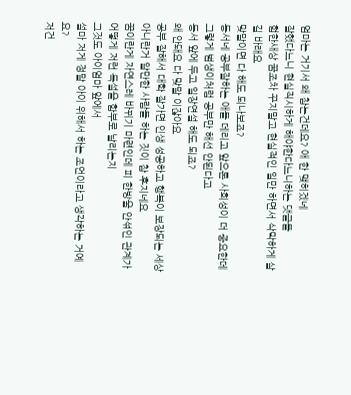엄마는 거기서 왜 참는건데요? 애 한 맺히겠네
잘했다느니 현실직시하게 해야한다느니하는 댓글들
험한새상 꿈조차 꾸지말고 현실적인 일만 하면서 삭막하게 살길 바래요
맞말이면 다 해도 되나보죠?
동서네 공부잘하는 애들 데리고 앞으론 사회성이 더 중요한데 그렇게 범생이처럼 공부만 해선 안된다고
동서 앞에 두고 일장연설 해도 되죠?
왜 안돼요 다 맞말 이잖아요
공부 잘해서 대학 잘가면 인생 성공하고 행복이 보장되는 세상 아니란거 알만한 사람들 하는 짓이 참 후지네요
꿈이란게 자연스레 바뀌기 마련인데 피 한방울 안섞인 관계가 어떻게 저런 독설을 함부로 날리는지
그것도 아이엄마 앞에서
설마 저게 정말 아이 위해서 하는 조언이라고 생각하는 거예요?
저건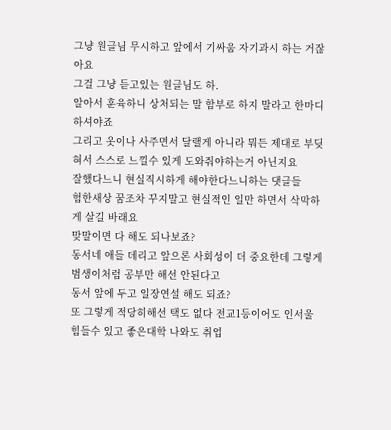그냥 원글님 무시하고 앞에서 기싸움 자기과시 하는 거잖아요
그걸 그냥 듣고있는 원글님도 하.
알아서 훈육하니 상처되는 말 함부로 하지 말라고 한마디 하셔야죠
그리고 옷이나 사주면서 달랠게 아니라 뭐든 제대로 부딪혀서 스스로 느낄수 있게 도와줘야하는거 아닌지요
잘했다느니 현실직시하게 해야한다느니하는 댓글들
험한새상 꿈조차 꾸지말고 현실적인 일만 하면서 삭막하게 살길 바래요
맞말이면 다 해도 되나보죠?
동서네 애들 데리고 앞으론 사회성이 더 중요한데 그렇게 범생이처럼 공부만 해선 안된다고
동서 앞에 두고 일장연설 해도 되죠?
또 그렇게 적당히해선 택도 없다 전교1등이어도 인서울 힘들수 있고 좋은대학 나와도 취업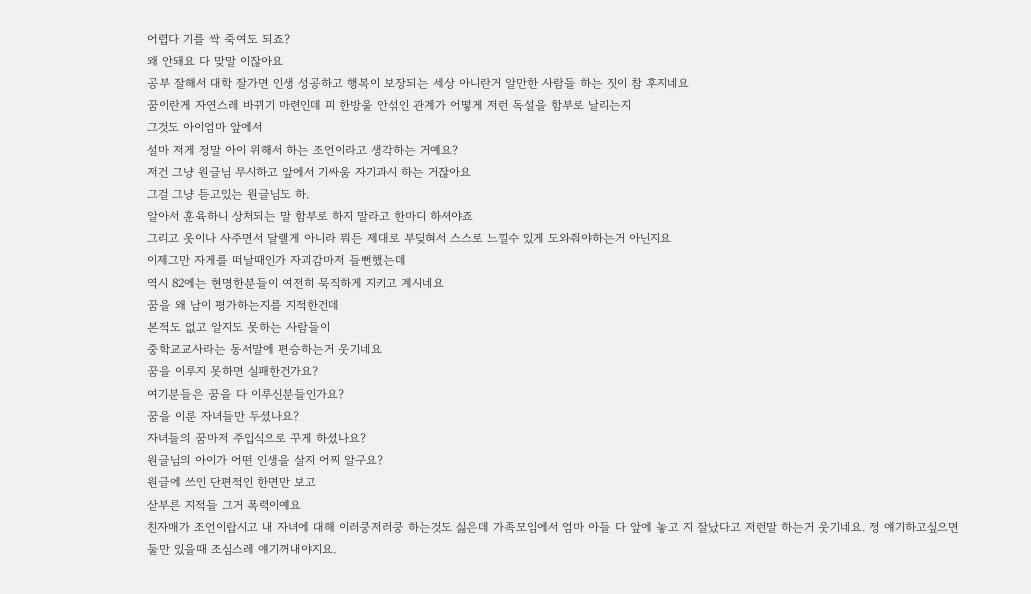어렵다 기를 싹 죽여도 되죠?
왜 안돼요 다 맞말 이잖아요
공부 잘해서 대학 잘가면 인생 성공하고 행복이 보장되는 세상 아니란거 알만한 사람들 하는 짓이 참 후지네요
꿈이란게 자연스레 바뀌기 마련인데 피 한방울 안섞인 관계가 어떻게 저런 독설을 함부로 날리는지
그것도 아이엄마 앞에서
설마 저게 정말 아이 위해서 하는 조언이라고 생각하는 거예요?
저건 그냥 원글님 무시하고 앞에서 기싸움 자기과시 하는 거잖아요
그걸 그냥 듣고있는 원글님도 하.
알아서 훈육하니 상처되는 말 함부로 하지 말라고 한마디 하셔야죠
그리고 옷이나 사주면서 달랠게 아니라 뭐든 제대로 부딪혀서 스스로 느낄수 있게 도와줘야하는거 아닌지요
이제그만 자게를 떠날때인가 자괴감마저 들뻔했는데
역시 82에는 현명한분들이 여전히 묵직하게 지키고 계시네요
꿈을 왜 남이 평가하는지를 지적한건데
본적도 없고 알지도 못하는 사람들이
중학교교사라는 동서말에 편승하는거 웃기네요
꿈을 이루지 못하면 실패한건가요?
여기분들은 꿈을 다 이루신분들인가요?
꿈을 이룬 자녀들만 두셨나요?
자녀들의 꿈마저 주입식으로 꾸게 하셨나요?
원글님의 아이가 어떤 인생을 살지 어찌 알구요?
원글에 쓰인 단편적인 한면만 보고
삳부른 지적들 그거 폭력이예요
친자매가 조언이랍시고 내 자녀에 대해 이러쿵저러쿵 하는것도 싫은데 가족모임에서 엄마 아들 다 앞에 놓고 지 잘났다고 저런말 하는거 웃기네요. 정 얘기하고싶으면 둘만 있을때 조심스레 얘기꺼내야지요.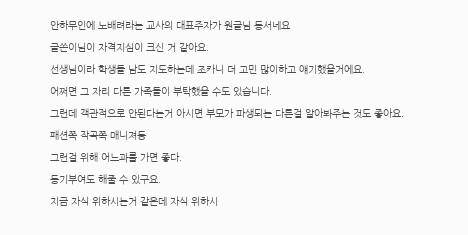안하무인에 노배려라는 교사의 대표주자가 원글님 동서네요
글쓴이님이 자격지심이 크신 거 같아요.
선생님이라 학생들 남도 지도하는데 조카니 더 고민 많이하고 얘기했을거에요.
어쩌면 그 자리 다른 가족들이 부탁했을 수도 있습니다.
그런데 객관적으로 안된다는거 아시면 부모가 파생되는 다른걸 알아봐주는 것도 좋아요.
패션쪽 작곡쪽 매니져등
그런걸 위해 어느과를 가면 좋다.
동기부여도 해줄 수 있구요.
지금 자식 위하시는거 같은데 자식 위하시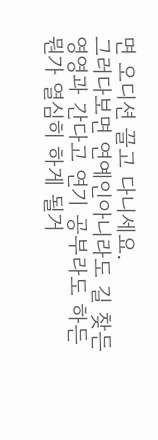면 오디션 끌고 다니세요.
그러다보면 연예인아니라도 길 찾든 영영과 간다고 연기 공부라도 하든 뭔가 열심히 하게 될거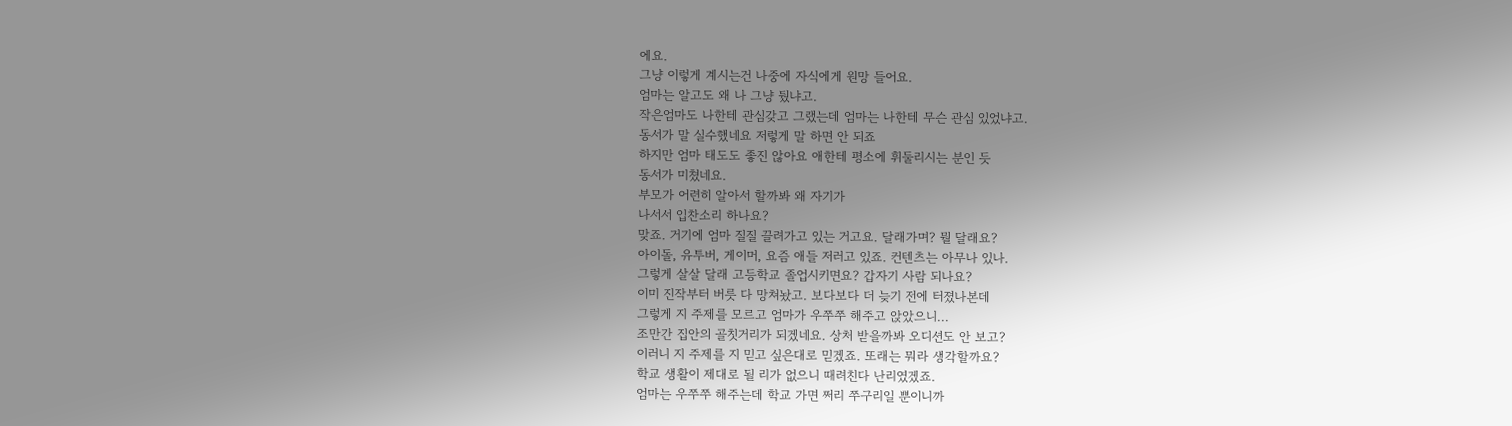에요.
그냥 이렇게 계시는건 나중에 자식에게 원망 들어요.
엄마는 알고도 왜 나 그냥 뒀냐고.
작은엄마도 나한테 관심갖고 그랬는데 엄마는 나한테 무슨 관심 있었냐고.
동서가 말 실수했네요 저렇게 말 하면 안 되죠
하지만 엄마 태도도 좋진 않아요 애한테 평소에 휘둘리시는 분인 듯
동서가 미쳤네요.
부모가 어련히 알아서 할까봐 왜 자기가
나서서 입찬소리 하나요?
맞죠. 거기에 엄마 질질 끌려가고 있는 거고요. 달래가며? 뭘 달래요?
아이돌, 유투버, 게이머, 요즘 애들 저러고 있죠. 컨텐츠는 아무나 있나.
그렇게 살살 달래 고등학교 졸업시키면요? 갑자기 사람 되나요?
이미 진작부터 버릇 다 망쳐놨고. 보다보다 더 늦기 전에 터졌나본데
그렇게 지 주제를 모르고 엄마가 우쭈쭈 해주고 앉았으니...
조만간 집안의 골칫거리가 되겠네요. 상처 받을까봐 오디션도 안 보고?
이러니 지 주제를 지 믿고 싶은대로 믿겠죠. 또래는 뭐라 생각할까요?
학교 생활이 제대로 될 리가 없으니 때려친다 난리였겠죠.
엄마는 우쭈쭈 해주는데 학교 가면 쩌리 쭈구리일 뿐이니까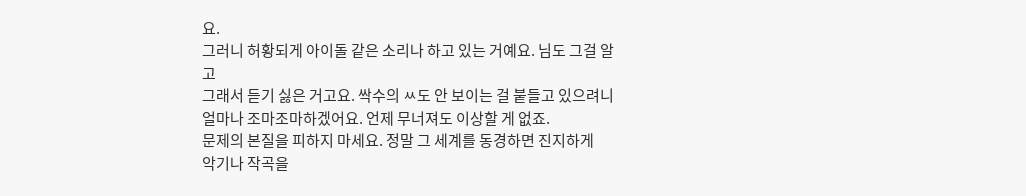요.
그러니 허황되게 아이돌 같은 소리나 하고 있는 거예요. 님도 그걸 알고
그래서 듣기 싫은 거고요. 싹수의 ㅆ도 안 보이는 걸 붙들고 있으려니
얼마나 조마조마하겠어요. 언제 무너져도 이상할 게 없죠.
문제의 본질을 피하지 마세요. 정말 그 세계를 동경하면 진지하게
악기나 작곡을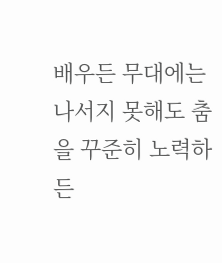배우든 무대에는 나서지 못해도 춤을 꾸준히 노력하든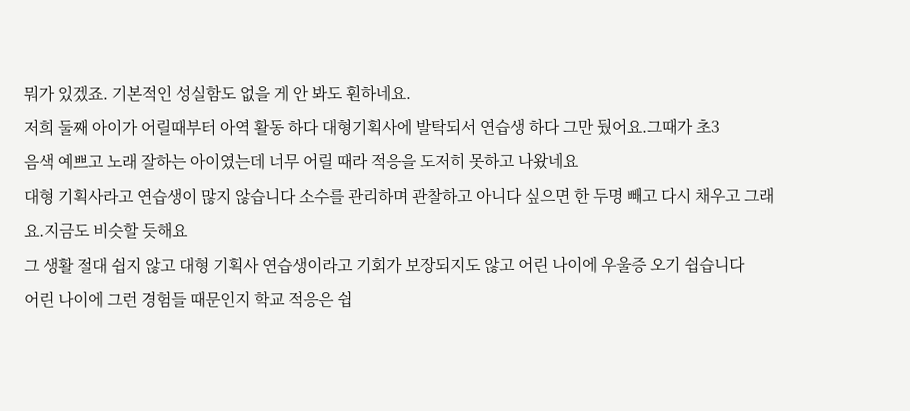뭐가 있겠죠. 기본적인 성실함도 없을 게 안 봐도 훤하네요.
저희 둘째 아이가 어릴때부터 아역 활동 하다 대형기획사에 발탁되서 연습생 하다 그만 뒀어요.그때가 초3
음색 예쁘고 노래 잘하는 아이였는데 너무 어릴 때라 적응을 도저히 못하고 나왔네요
대형 기획사라고 연습생이 많지 않습니다 소수를 관리하며 관찰하고 아니다 싶으면 한 두명 빼고 다시 채우고 그래요.지금도 비슷할 듯해요
그 생활 절대 쉽지 않고 대형 기획사 연습생이라고 기회가 보장되지도 않고 어린 나이에 우울증 오기 쉽습니다
어린 나이에 그런 경험들 때문인지 학교 적응은 쉽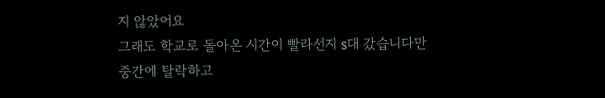지 않았어요
그래도 학교로 돌아온 시간이 빨라선지 s대 갔습니다만
중간에 탈락하고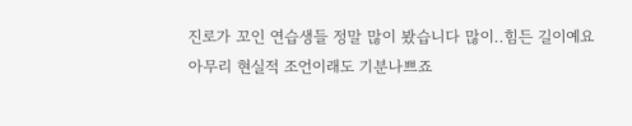진로가 꼬인 연습생들 정말 많이 봤습니다 많이..힘든 길이예요
아무리 현실적 조언이래도 기분나쁘죠